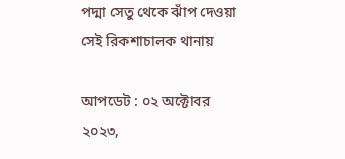পদ্মা সেতু থেকে ঝাঁপ দেওয়া সেই রিকশাচালক থানায়

আপডেট : ০২ অক্টোবর ২০২৩,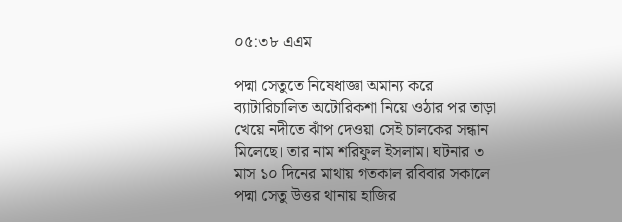০৫:৩৮ এএম

পদ্মা সেতুতে নিষেধাজ্ঞা অমান্য করে ব্যাটারিচালিত অটোরিকশা নিয়ে ওঠার পর তাড়া খেয়ে নদীতে ঝাঁপ দেওয়া সেই চালকের সন্ধান মিলেছে। তার নাম শরিফুল ইসলাম। ঘটনার ৩ মাস ১০ দিনের মাথায় গতকাল রবিবার সকালে পদ্মা সেতু উত্তর থানায় হাজির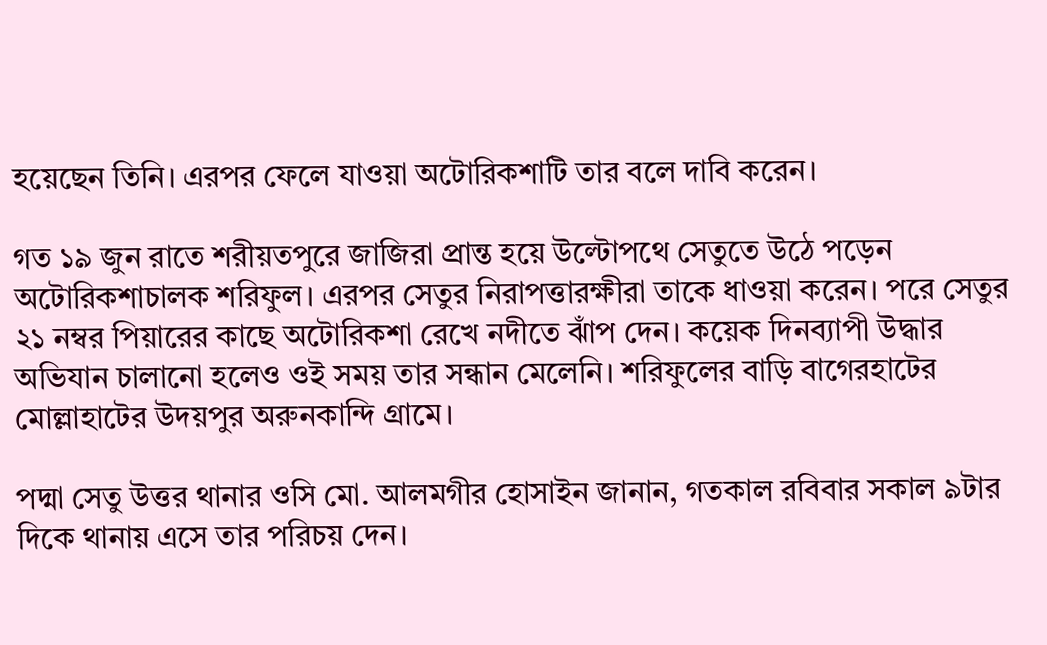হয়েছেন তিনি। এরপর ফেলে যাওয়া অটোরিকশাটি তার বলে দাবি করেন।

গত ১৯ জুন রাতে শরীয়তপুরে জাজিরা প্রান্ত হয়ে উল্টোপথে সেতুতে উঠে পড়েন অটোরিকশাচালক শরিফুল। এরপর সেতুর নিরাপত্তারক্ষীরা তাকে ধাওয়া করেন। পরে সেতুর ২১ নম্বর পিয়ারের কাছে অটোরিকশা রেখে নদীতে ঝাঁপ দেন। কয়েক দিনব্যাপী উদ্ধার অভিযান চালানো হলেও ওই সময় তার সন্ধান মেলেনি। শরিফুলের বাড়ি বাগেরহাটের মোল্লাহাটের উদয়পুর অরুনকান্দি গ্রামে।

পদ্মা সেতু উত্তর থানার ওসি মো. আলমগীর হোসাইন জানান, গতকাল রবিবার সকাল ৯টার দিকে থানায় এসে তার পরিচয় দেন।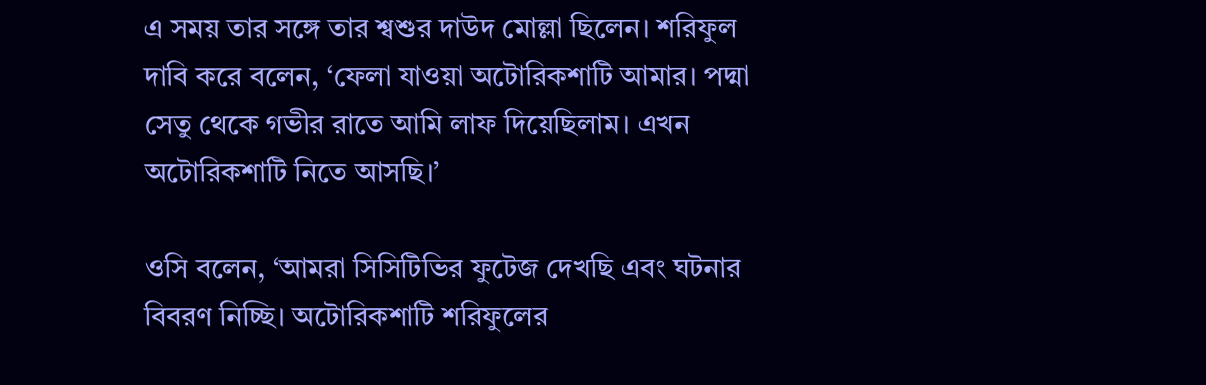এ সময় তার সঙ্গে তার শ্বশুর দাউদ মোল্লা ছিলেন। শরিফুল দাবি করে বলেন, ‘ফেলা যাওয়া অটোরিকশাটি আমার। পদ্মা সেতু থেকে গভীর রাতে আমি লাফ দিয়েছিলাম। এখন অটোরিকশাটি নিতে আসছি।’

ওসি বলেন, ‘আমরা সিসিটিভির ফুটেজ দেখছি এবং ঘটনার বিবরণ নিচ্ছি। অটোরিকশাটি শরিফুলের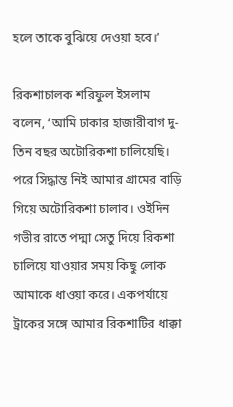হলে তাকে বুঝিয়ে দেওয়া হবে।’

রিকশাচালক শরিফুল ইসলাম বলেন, ‘আমি ঢাকার হাজারীবাগ দু-তিন বছর অটোরিকশা চালিয়েছি। পরে সিদ্ধান্ত নিই আমার গ্রামের বাড়ি গিয়ে অটোরিকশা চালাব। ওইদিন গভীর রাতে পদ্মা সেতু দিয়ে রিকশা চালিয়ে যাওয়ার সময় কিছু লোক আমাকে ধাওয়া করে। একপর্যায়ে ট্রাকের সঙ্গে আমার রিকশাটির ধাক্কা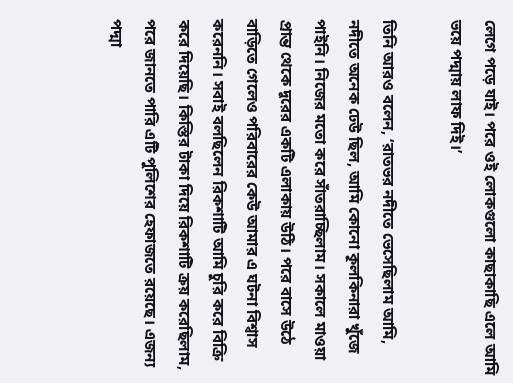লেগে পড়ে যাই। পরে ওই লোকগুলো কাছাকাছি এলে আমি ভয়ে পদ্মায় লাফ দিই।’

তিনি আরও বলেন, ‘রাতভর নদীতে ভেসেছিলাম আমি, নদীতে অনেক ঢেউ ছিল, আমি কোনো কূলকিনারা খুঁজে পাইনি। নিজের মতো করে সাঁতরাচ্ছিলাম। সকালে মাওয়া প্রান্ত থেকে দূরের একটি এলাকায় উঠি। পরে বাসে উঠে বাড়িতে গেলেও পরিবারের কেউ আমার এ ঘটনা বিশ্বাস করেননি। সবাই বলছিলেন রিকশাটি আমি চুরি করে বিক্রি করে দিয়েছি। কিস্তির টাকা দিয়ে রিকশাটি ক্রয় করেছিলাম, পরে জানতে পারি এটি পুলিশের হেফাজতে রয়েছে। এজন্য পদ্মা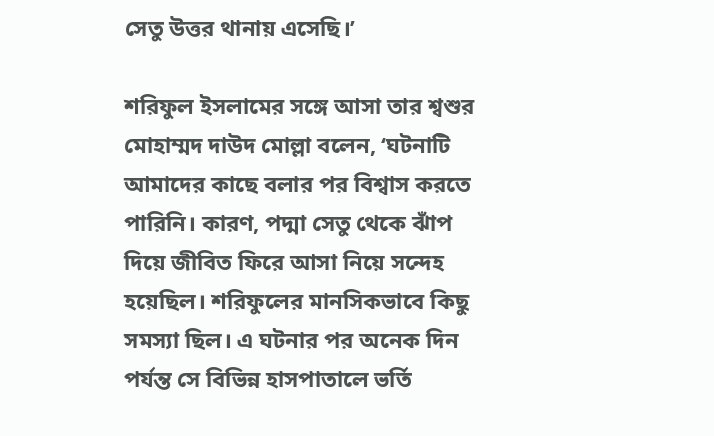সেতু উত্তর থানায় এসেছি।’

শরিফুল ইসলামের সঙ্গে আসা তার শ্বশুর মোহাম্মদ দাউদ মোল্লা বলেন, ‘ঘটনাটি আমাদের কাছে বলার পর বিশ্বাস করতে পারিনি। কারণ, পদ্মা সেতু থেকে ঝাঁপ দিয়ে জীবিত ফিরে আসা নিয়ে সন্দেহ হয়েছিল। শরিফুলের মানসিকভাবে কিছু সমস্যা ছিল। এ ঘটনার পর অনেক দিন পর্যন্ত সে বিভিন্ন হাসপাতালে ভর্তি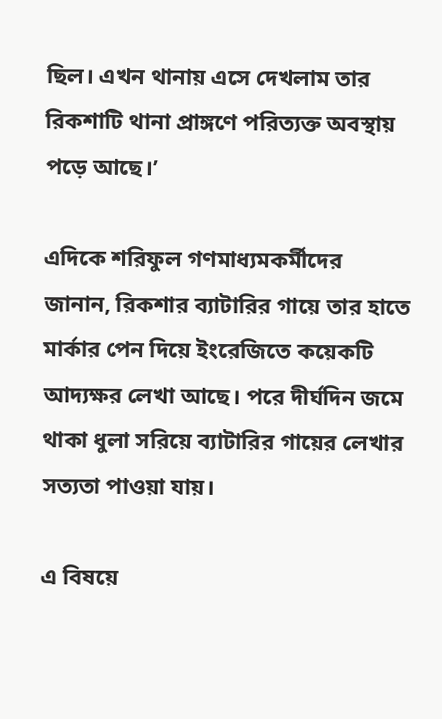ছিল। এখন থানায় এসে দেখলাম তার রিকশাটি থানা প্রাঙ্গণে পরিত্যক্ত অবস্থায় পড়ে আছে।’

এদিকে শরিফুল গণমাধ্যমকর্মীদের জানান, রিকশার ব্যাটারির গায়ে তার হাতে মার্কার পেন দিয়ে ইংরেজিতে কয়েকটি আদ্যক্ষর লেখা আছে। পরে দীর্ঘদিন জমে থাকা ধুলা সরিয়ে ব্যাটারির গায়ের লেখার সত্যতা পাওয়া যায়।

এ বিষয়ে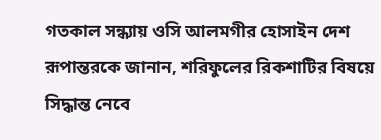গতকাল সন্ধ্যায় ওসি আলমগীর হোসাইন দেশ রূপান্তরকে জানান, শরিফুলের রিকশাটির বিষয়ে সিদ্ধান্ত নেবে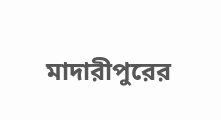মাদারীপুরের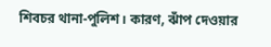শিবচর থানা-পুলিশ। কারণ, ঝাঁপ দেওয়ার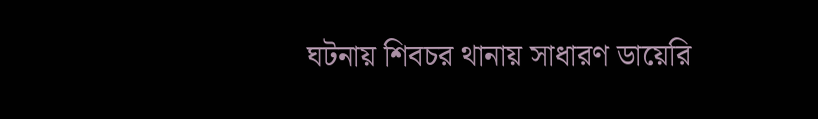ঘটনায় শিবচর থানায় সাধারণ ডায়েরি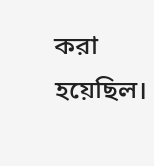করা হয়েছিল।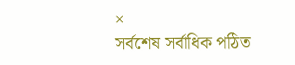×
সর্বশেষ সর্বাধিক পঠিত